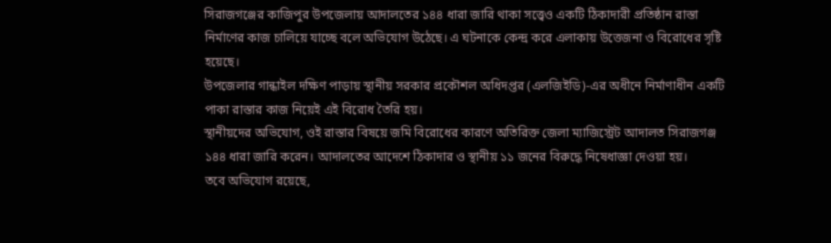সিরাজগঞ্জের কাজিপুর উপজেলায় আদালতের ১৪৪ ধারা জারি থাকা সত্ত্বেও একটি ঠিকাদারী প্রতিষ্ঠান রাস্তা নির্মাণের কাজ চালিয়ে যাচ্ছে বলে অভিযোগ উঠেছে। এ ঘটনাকে কেন্দ্র করে এলাকায় উত্তেজনা ও বিরোধের সৃষ্টি হয়েছে।
উপজেলার গান্ধাইল দক্ষিণ পাড়ায় স্থানীয় সরকার প্রকৌশল অধিদপ্তর (এলজিইডি)-এর অধীনে নির্মাণাধীন একটি পাকা রাস্তার কাজ নিয়েই এই বিরোধ তৈরি হয়।
স্থানীয়দের অভিযোগ, ওই রাস্তার বিষয়ে জমি বিরোধের কারণে অতিরিক্ত জেলা ম্যাজিস্ট্রেট আদালত সিরাজগঞ্জ ১৪৪ ধারা জারি করেন। আদালতের আদেশে ঠিকাদার ও স্থানীয় ১১ জনের বিরুদ্ধে নিষেধাজ্ঞা দেওয়া হয়।
তবে অভিযোগ রয়েছে,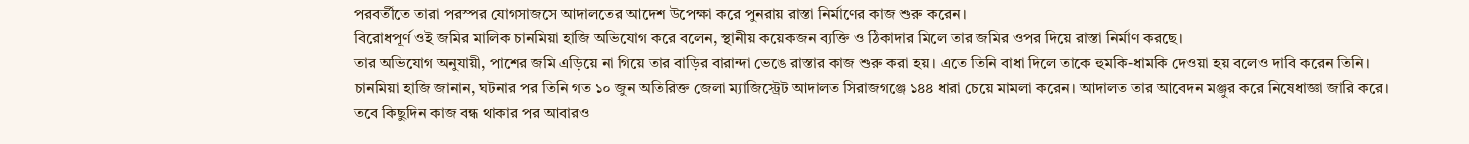পরবর্তীতে তারা পরস্পর যোগসাজসে আদালতের আদেশ উপেক্ষা করে পুনরায় রাস্তা নির্মাণের কাজ শুরু করেন।
বিরোধপূর্ণ ওই জমির মালিক চানমিয়া হাজি অভিযোগ করে বলেন, স্থানীয় কয়েকজন ব্যক্তি ও ঠিকাদার মিলে তার জমির ওপর দিয়ে রাস্তা নির্মাণ করছে।
তার অভিযোগ অনুযায়ী, পাশের জমি এড়িয়ে না গিয়ে তার বাড়ির বারান্দা ভেঙে রাস্তার কাজ শুরু করা হয়। এতে তিনি বাধা দিলে তাকে হুমকি-ধামকি দেওয়া হয় বলেও দাবি করেন তিনি।
চানমিয়া হাজি জানান, ঘটনার পর তিনি গত ১০ জুন অতিরিক্ত জেলা ম্যাজিস্ট্রেট আদালত সিরাজগঞ্জে ১৪৪ ধারা চেয়ে মামলা করেন। আদালত তার আবেদন মঞ্জুর করে নিষেধাজ্ঞা জারি করে।
তবে কিছুদিন কাজ বন্ধ থাকার পর আবারও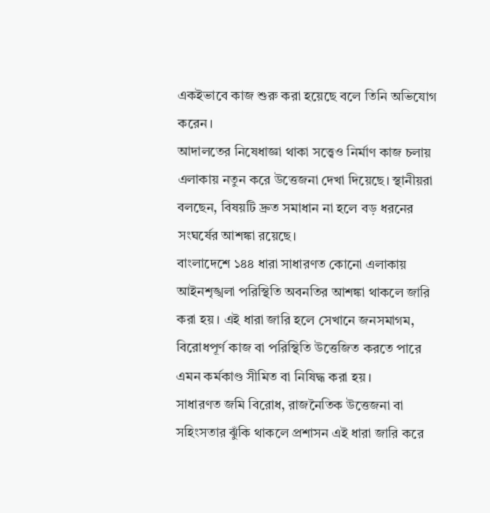একইভাবে কাজ শুরু করা হয়েছে বলে তিনি অভিযোগ করেন।
আদালতের নিষেধাজ্ঞা থাকা সত্ত্বেও নির্মাণ কাজ চলায় এলাকায় নতুন করে উত্তেজনা দেখা দিয়েছে। স্থানীয়রা বলছেন, বিষয়টি দ্রুত সমাধান না হলে বড় ধরনের সংঘর্ষের আশঙ্কা রয়েছে।
বাংলাদেশে ১৪৪ ধারা সাধারণত কোনো এলাকায় আইনশৃঙ্খলা পরিস্থিতি অবনতির আশঙ্কা থাকলে জারি করা হয়। এই ধারা জারি হলে সেখানে জনসমাগম, বিরোধপূর্ণ কাজ বা পরিস্থিতি উত্তেজিত করতে পারে এমন কর্মকাণ্ড সীমিত বা নিষিদ্ধ করা হয়।
সাধারণত জমি বিরোধ, রাজনৈতিক উত্তেজনা বা সহিংসতার ঝুঁকি থাকলে প্রশাসন এই ধারা জারি করে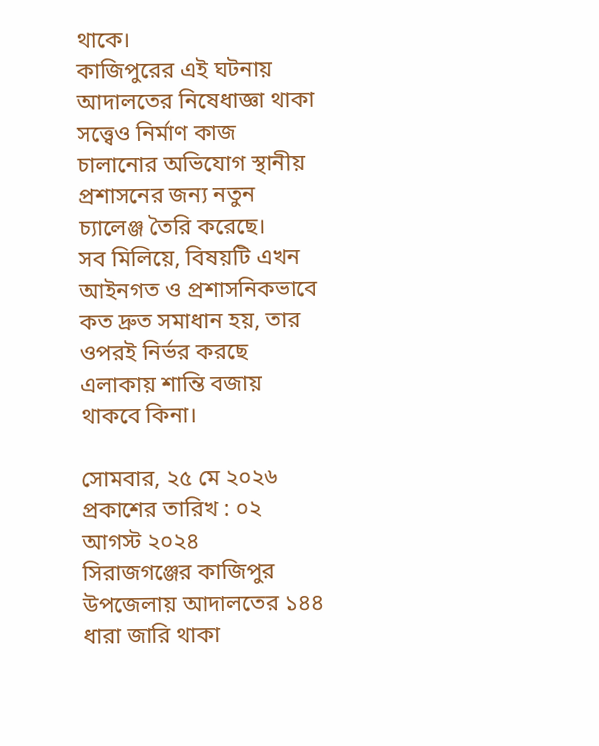থাকে।
কাজিপুরের এই ঘটনায় আদালতের নিষেধাজ্ঞা থাকা সত্ত্বেও নির্মাণ কাজ চালানোর অভিযোগ স্থানীয় প্রশাসনের জন্য নতুন চ্যালেঞ্জ তৈরি করেছে।
সব মিলিয়ে, বিষয়টি এখন আইনগত ও প্রশাসনিকভাবে কত দ্রুত সমাধান হয়, তার ওপরই নির্ভর করছে এলাকায় শান্তি বজায় থাকবে কিনা।

সোমবার, ২৫ মে ২০২৬
প্রকাশের তারিখ : ০২ আগস্ট ২০২৪
সিরাজগঞ্জের কাজিপুর উপজেলায় আদালতের ১৪৪ ধারা জারি থাকা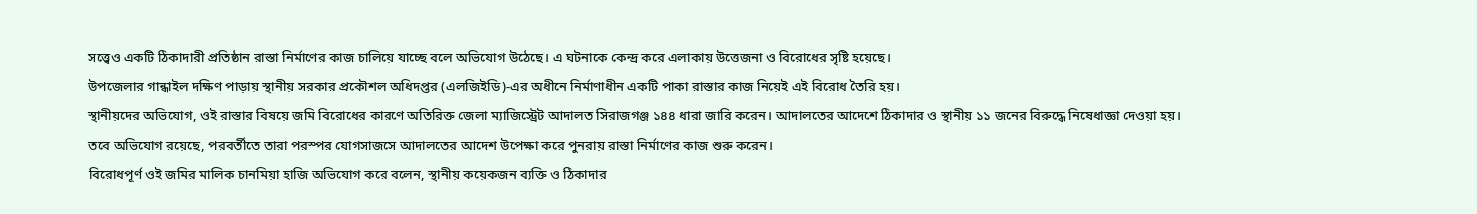সত্ত্বেও একটি ঠিকাদারী প্রতিষ্ঠান রাস্তা নির্মাণের কাজ চালিয়ে যাচ্ছে বলে অভিযোগ উঠেছে। এ ঘটনাকে কেন্দ্র করে এলাকায় উত্তেজনা ও বিরোধের সৃষ্টি হয়েছে।
উপজেলার গান্ধাইল দক্ষিণ পাড়ায় স্থানীয় সরকার প্রকৌশল অধিদপ্তর (এলজিইডি)-এর অধীনে নির্মাণাধীন একটি পাকা রাস্তার কাজ নিয়েই এই বিরোধ তৈরি হয়।
স্থানীয়দের অভিযোগ, ওই রাস্তার বিষয়ে জমি বিরোধের কারণে অতিরিক্ত জেলা ম্যাজিস্ট্রেট আদালত সিরাজগঞ্জ ১৪৪ ধারা জারি করেন। আদালতের আদেশে ঠিকাদার ও স্থানীয় ১১ জনের বিরুদ্ধে নিষেধাজ্ঞা দেওয়া হয়।
তবে অভিযোগ রয়েছে, পরবর্তীতে তারা পরস্পর যোগসাজসে আদালতের আদেশ উপেক্ষা করে পুনরায় রাস্তা নির্মাণের কাজ শুরু করেন।
বিরোধপূর্ণ ওই জমির মালিক চানমিয়া হাজি অভিযোগ করে বলেন, স্থানীয় কয়েকজন ব্যক্তি ও ঠিকাদার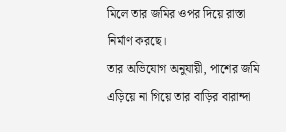মিলে তার জমির ওপর দিয়ে রাস্তা নির্মাণ করছে।
তার অভিযোগ অনুযায়ী, পাশের জমি এড়িয়ে না গিয়ে তার বাড়ির বারান্দা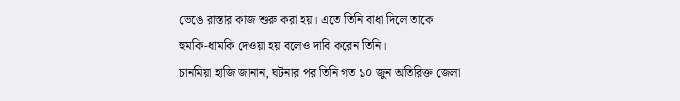ভেঙে রাস্তার কাজ শুরু করা হয়। এতে তিনি বাধা দিলে তাকে হুমকি-ধামকি দেওয়া হয় বলেও দাবি করেন তিনি।
চানমিয়া হাজি জানান, ঘটনার পর তিনি গত ১০ জুন অতিরিক্ত জেলা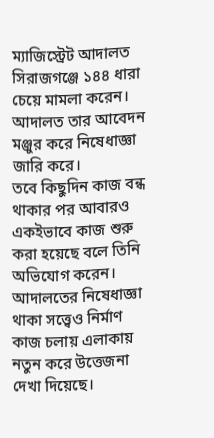ম্যাজিস্ট্রেট আদালত সিরাজগঞ্জে ১৪৪ ধারা চেয়ে মামলা করেন। আদালত তার আবেদন মঞ্জুর করে নিষেধাজ্ঞা জারি করে।
তবে কিছুদিন কাজ বন্ধ থাকার পর আবারও একইভাবে কাজ শুরু করা হয়েছে বলে তিনি অভিযোগ করেন।
আদালতের নিষেধাজ্ঞা থাকা সত্ত্বেও নির্মাণ কাজ চলায় এলাকায় নতুন করে উত্তেজনা দেখা দিয়েছে।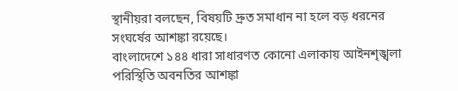স্থানীয়রা বলছেন, বিষয়টি দ্রুত সমাধান না হলে বড় ধরনের সংঘর্ষের আশঙ্কা রয়েছে।
বাংলাদেশে ১৪৪ ধারা সাধারণত কোনো এলাকায় আইনশৃঙ্খলা পরিস্থিতি অবনতির আশঙ্কা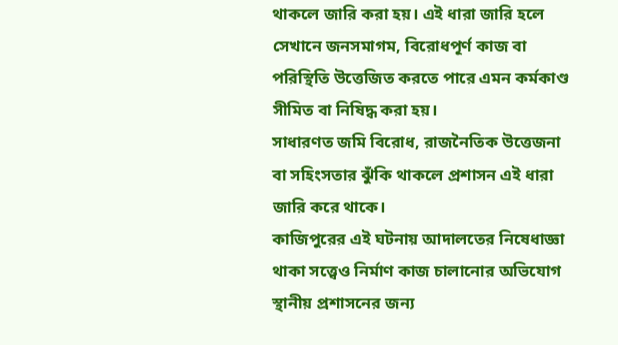থাকলে জারি করা হয়। এই ধারা জারি হলে সেখানে জনসমাগম, বিরোধপূর্ণ কাজ বা পরিস্থিতি উত্তেজিত করতে পারে এমন কর্মকাণ্ড সীমিত বা নিষিদ্ধ করা হয়।
সাধারণত জমি বিরোধ, রাজনৈতিক উত্তেজনা বা সহিংসতার ঝুঁকি থাকলে প্রশাসন এই ধারা জারি করে থাকে।
কাজিপুরের এই ঘটনায় আদালতের নিষেধাজ্ঞা থাকা সত্ত্বেও নির্মাণ কাজ চালানোর অভিযোগ স্থানীয় প্রশাসনের জন্য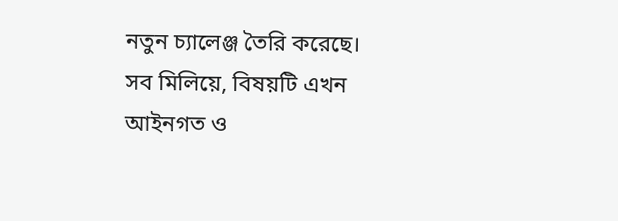নতুন চ্যালেঞ্জ তৈরি করেছে।
সব মিলিয়ে, বিষয়টি এখন আইনগত ও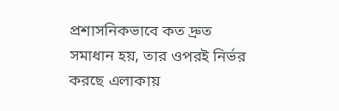প্রশাসনিকভাবে কত দ্রুত সমাধান হয়, তার ওপরই নির্ভর করছে এলাকায়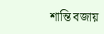শান্তি বজায়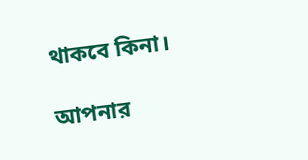থাকবে কিনা।

আপনার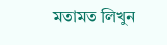মতামত লিখুন